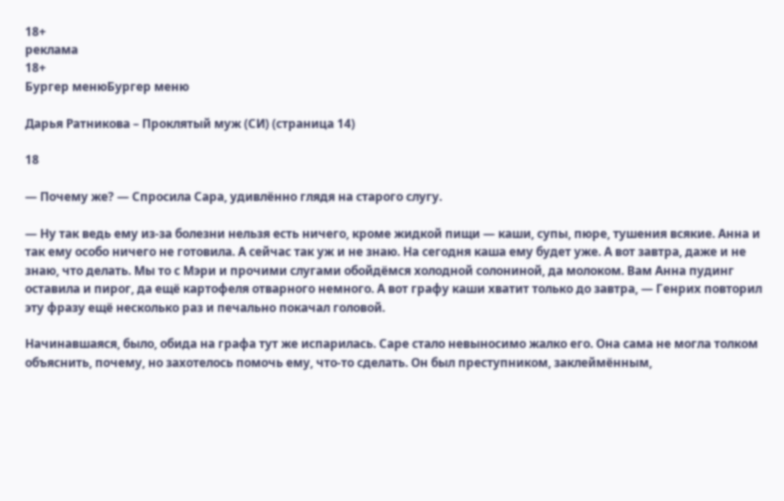18+
реклама
18+
Бургер менюБургер меню

Дарья Ратникова – Проклятый муж (СИ) (страница 14)

18

— Почему же? — Спросила Сара, удивлённо глядя на старого слугу.

— Ну так ведь ему из-за болезни нельзя есть ничего, кроме жидкой пищи — каши, супы, пюре, тушения всякие. Анна и так ему особо ничего не готовила. А сейчас так уж и не знаю. На сегодня каша ему будет уже. А вот завтра, даже и не знаю, что делать. Мы то с Мэри и прочими слугами обойдёмся холодной солониной, да молоком. Вам Анна пудинг оставила и пирог, да ещё картофеля отварного немного. А вот графу каши хватит только до завтра, — Генрих повторил эту фразу ещё несколько раз и печально покачал головой.

Начинавшаяся, было, обида на графа тут же испарилась. Саре стало невыносимо жалко его. Она сама не могла толком объяснить, почему, но захотелось помочь ему, что-то сделать. Он был преступником, заклеймённым,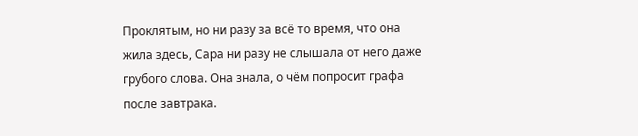Проклятым, но ни разу за всё то время, что она жила здесь, Сара ни разу не слышала от него даже грубого слова. Она знала, о чём попросит графа после завтрака.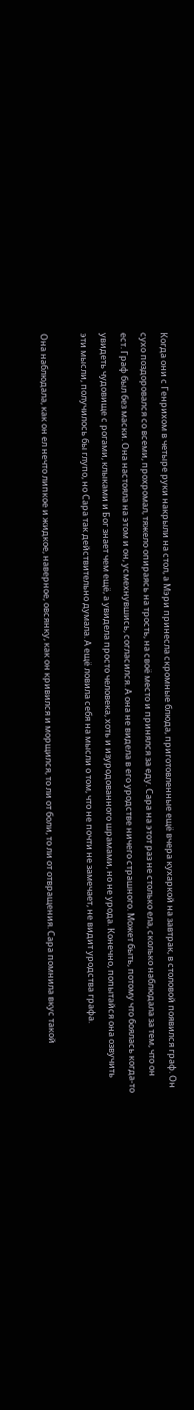Когда они с Генрихом в четыре руки накрыли на стол, а Мэри принесла скромные блюда, приготовленные ещё вчера кухаркой на завтрак, в столовой появился граф. Он сухо поздоровался со всеми, прохромал, тяжело опираясь на трость, на своё место и принялся за еду. Сара на этот раз не столько ела, сколько наблюдала за тем, что он ест. Граф был без маски. Она настояла на этом и он, усмехнувшись, согласился. А она не видела в его уродстве ничего страшного. Может быть, потому что боялась когда-то увидеть чудовище с рогами, клыками и Бог знает чем ещё, а увидела просто человека, хоть и изуродованного шрамами, но не урода. Конечно, попытайся она озвучить эти мысли, получилось бы глупо, но Сара так действительно думала. А ещё ловила себя на мысли о том, что не почти не замечает, не видит уродства графа.

Она наблюдала, как он ел нечто липкое и жидкое, наверное, овсянку, как он кривился и морщился, то ли от боли, то ли от отвращения. Сара помнила вкус такой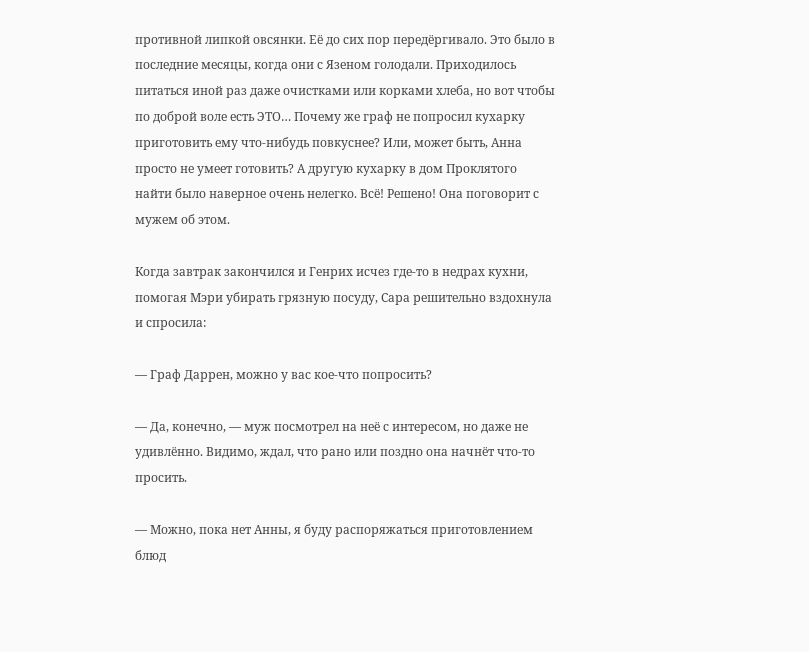противной липкой овсянки. Её до сих пор передёргивало. Это было в последние месяцы, когда они с Язеном голодали. Приходилось питаться иной раз даже очистками или корками хлеба, но вот чтобы по доброй воле есть ЭТО… Почему же граф не попросил кухарку приготовить ему что-нибудь повкуснее? Или, может быть, Анна просто не умеет готовить? А другую кухарку в дом Проклятого найти было наверное очень нелегко. Всё! Решено! Она поговорит с мужем об этом.

Когда завтрак закончился и Генрих исчез где-то в недрах кухни, помогая Мэри убирать грязную посуду, Сара решительно вздохнула и спросила:

— Граф Даррен, можно у вас кое-что попросить?

— Да, конечно, — муж посмотрел на неё с интересом, но даже не удивлённо. Видимо, ждал, что рано или поздно она начнёт что-то просить.

— Можно, пока нет Анны, я буду распоряжаться приготовлением блюд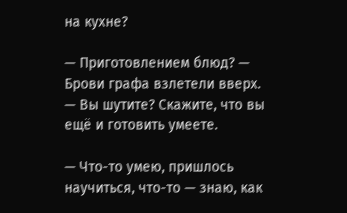на кухне?

— Приготовлением блюд? — Брови графа взлетели вверх. — Вы шутите? Скажите, что вы ещё и готовить умеете.

— Что-то умею, пришлось научиться, что-то — знаю, как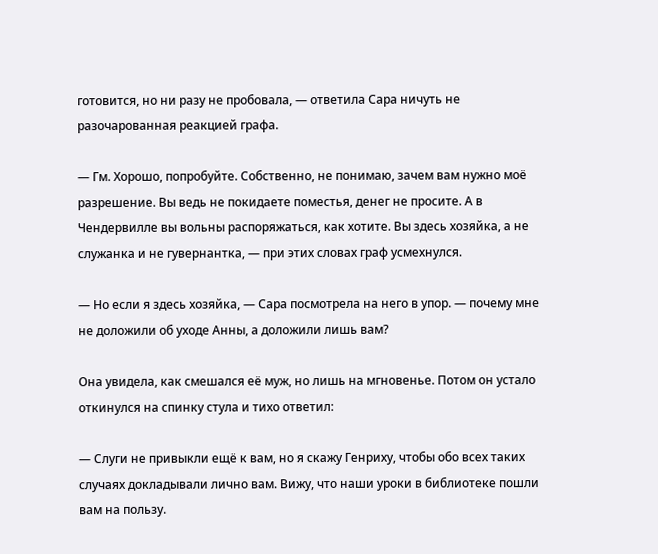готовится, но ни разу не пробовала, — ответила Сара ничуть не разочарованная реакцией графа.

— Гм. Хорошо, попробуйте. Собственно, не понимаю, зачем вам нужно моё разрешение. Вы ведь не покидаете поместья, денег не просите. А в Чендервилле вы вольны распоряжаться, как хотите. Вы здесь хозяйка, а не служанка и не гувернантка, — при этих словах граф усмехнулся.

— Но если я здесь хозяйка, — Сара посмотрела на него в упор. — почему мне не доложили об уходе Анны, а доложили лишь вам?

Она увидела, как смешался её муж, но лишь на мгновенье. Потом он устало откинулся на спинку стула и тихо ответил:

— Слуги не привыкли ещё к вам, но я скажу Генриху, чтобы обо всех таких случаях докладывали лично вам. Вижу, что наши уроки в библиотеке пошли вам на пользу.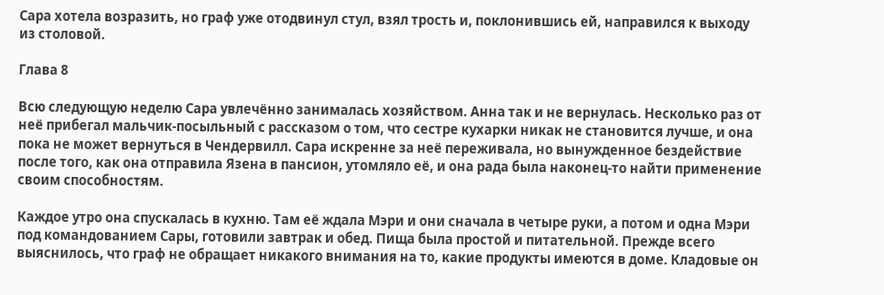Сара хотела возразить, но граф уже отодвинул стул, взял трость и, поклонившись ей, направился к выходу из столовой.

Глава 8

Всю следующую неделю Сара увлечённо занималась хозяйством. Анна так и не вернулась. Несколько раз от неё прибегал мальчик-посыльный с рассказом о том, что сестре кухарки никак не становится лучше, и она пока не может вернуться в Чендервилл. Сара искренне за неё переживала, но вынужденное бездействие после того, как она отправила Язена в пансион, утомляло её, и она рада была наконец-то найти применение своим способностям.

Каждое утро она спускалась в кухню. Там её ждала Мэри и они сначала в четыре руки, а потом и одна Мэри под командованием Сары, готовили завтрак и обед. Пища была простой и питательной. Прежде всего выяснилось, что граф не обращает никакого внимания на то, какие продукты имеются в доме. Кладовые он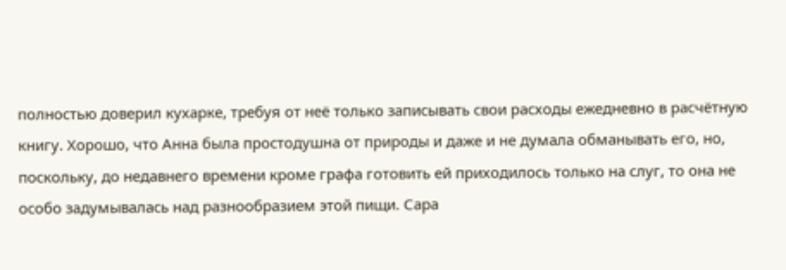полностью доверил кухарке, требуя от неё только записывать свои расходы ежедневно в расчётную книгу. Хорошо, что Анна была простодушна от природы и даже и не думала обманывать его, но, поскольку, до недавнего времени кроме графа готовить ей приходилось только на слуг, то она не особо задумывалась над разнообразием этой пищи. Сара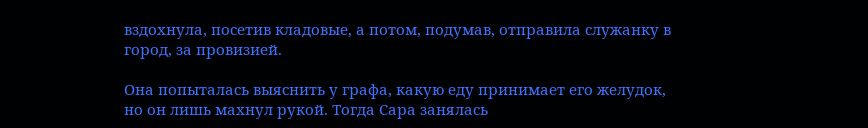вздохнула, посетив кладовые, а потом, подумав, отправила служанку в город, за провизией.

Она попыталась выяснить у графа, какую еду принимает его желудок, но он лишь махнул рукой. Тогда Сара занялась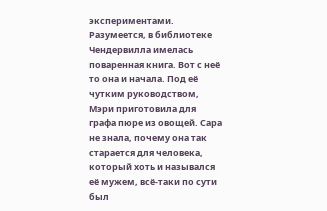экспериментами. Разумеется, в библиотеке Чендервилла имелась поваренная книга. Вот с неё то она и начала. Под её чутким руководством, Мэри приготовила для графа пюре из овощей. Сара не знала, почему она так старается для человека, который хоть и назывался её мужем, всё-таки по сути был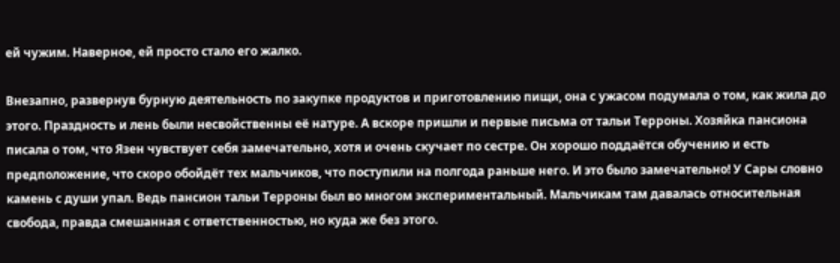ей чужим. Наверное, ей просто стало его жалко.

Внезапно, развернув бурную деятельность по закупке продуктов и приготовлению пищи, она с ужасом подумала о том, как жила до этого. Праздность и лень были несвойственны её натуре. А вскоре пришли и первые письма от тальи Терроны. Хозяйка пансиона писала о том, что Язен чувствует себя замечательно, хотя и очень скучает по сестре. Он хорошо поддаётся обучению и есть предположение, что скоро обойдёт тех мальчиков, что поступили на полгода раньше него. И это было замечательно! У Сары словно камень с души упал. Ведь пансион тальи Терроны был во многом экспериментальный. Мальчикам там давалась относительная свобода, правда смешанная с ответственностью, но куда же без этого.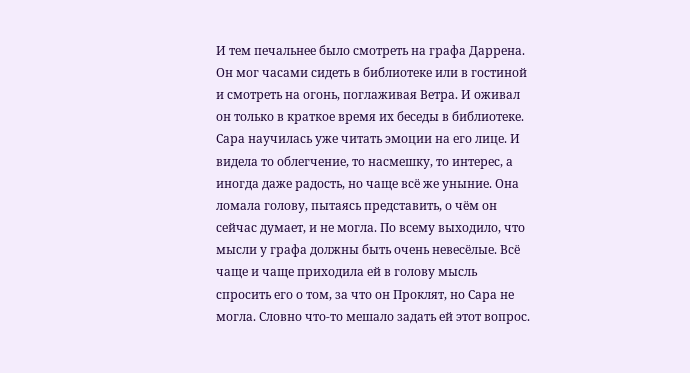И тем печальнее было смотреть на графа Даррена. Он мог часами сидеть в библиотеке или в гостиной и смотреть на огонь, поглаживая Ветра. И оживал он только в краткое время их беседы в библиотеке. Сара научилась уже читать эмоции на его лице. И видела то облегчение, то насмешку, то интерес, а иногда даже радость, но чаще всё же уныние. Она ломала голову, пытаясь представить, о чём он сейчас думает, и не могла. По всему выходило, что мысли у графа должны быть очень невесёлые. Всё чаще и чаще приходила ей в голову мысль спросить его о том, за что он Проклят, но Сара не могла. Словно что-то мешало задать ей этот вопрос.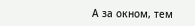А за окном, тем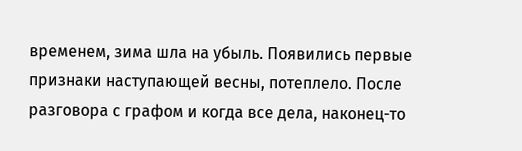временем, зима шла на убыль. Появились первые признаки наступающей весны, потеплело. После разговора с графом и когда все дела, наконец-то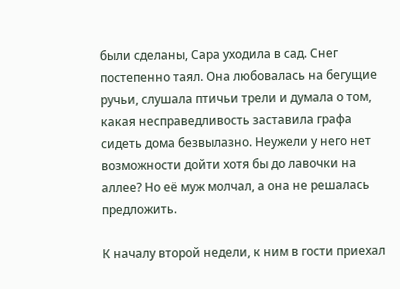были сделаны, Сара уходила в сад. Снег постепенно таял. Она любовалась на бегущие ручьи, слушала птичьи трели и думала о том, какая несправедливость заставила графа сидеть дома безвылазно. Неужели у него нет возможности дойти хотя бы до лавочки на аллее? Но её муж молчал, а она не решалась предложить.

К началу второй недели, к ним в гости приехал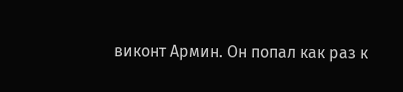виконт Армин. Он попал как раз к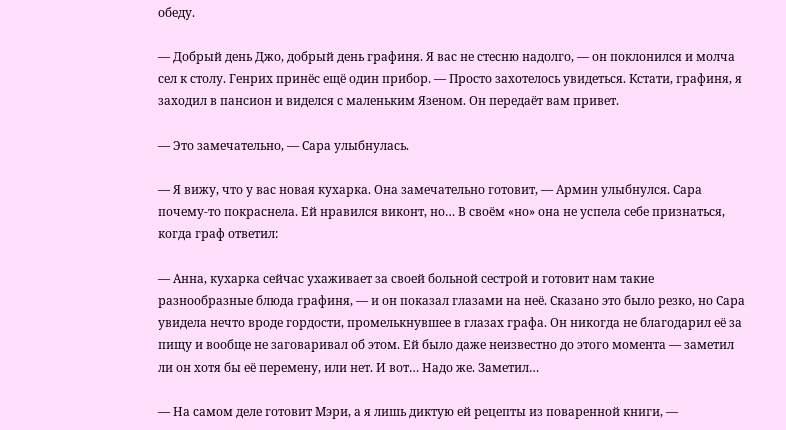обеду.

— Добрый день Джо, добрый день графиня. Я вас не стесню надолго, — он поклонился и молча сел к столу. Генрих принёс ещё один прибор. — Просто захотелось увидеться. Кстати, графиня, я заходил в пансион и виделся с маленьким Язеном. Он передаёт вам привет.

— Это замечательно, — Сара улыбнулась.

— Я вижу, что у вас новая кухарка. Она замечательно готовит, — Армин улыбнулся. Сара почему-то покраснела. Ей нравился виконт, но… В своём «но» она не успела себе признаться, когда граф ответил:

— Анна, кухарка сейчас ухаживает за своей больной сестрой и готовит нам такие разнообразные блюда графиня, — и он показал глазами на неё. Сказано это было резко, но Сара увидела нечто вроде гордости, промелькнувшее в глазах графа. Он никогда не благодарил её за пищу и вообще не заговаривал об этом. Ей было даже неизвестно до этого момента — заметил ли он хотя бы её перемену, или нет. И вот… Надо же. Заметил…

— На самом деле готовит Мэри, а я лишь диктую ей рецепты из поваренной книги, —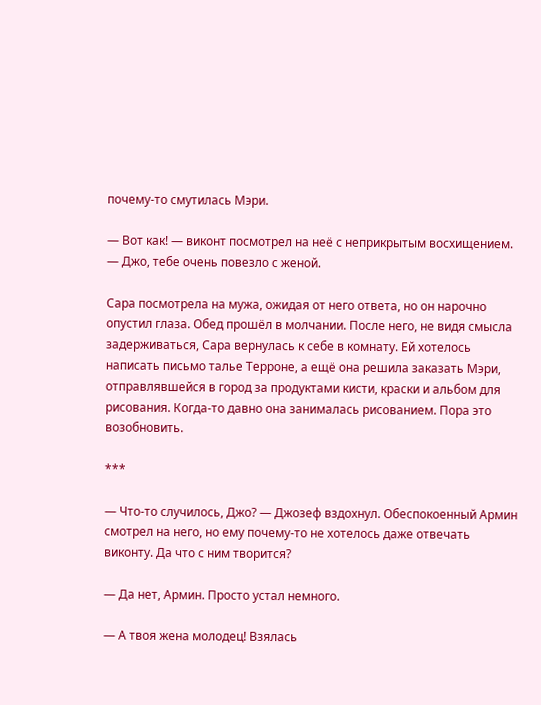почему-то смутилась Мэри.

— Вот как! — виконт посмотрел на неё с неприкрытым восхищением. — Джо, тебе очень повезло с женой.

Сара посмотрела на мужа, ожидая от него ответа, но он нарочно опустил глаза. Обед прошёл в молчании. После него, не видя смысла задерживаться, Сара вернулась к себе в комнату. Ей хотелось написать письмо талье Терроне, а ещё она решила заказать Мэри, отправлявшейся в город за продуктами кисти, краски и альбом для рисования. Когда-то давно она занималась рисованием. Пора это возобновить.

***

— Что-то случилось, Джо? — Джозеф вздохнул. Обеспокоенный Армин смотрел на него, но ему почему-то не хотелось даже отвечать виконту. Да что с ним творится?

— Да нет, Армин. Просто устал немного.

— А твоя жена молодец! Взялась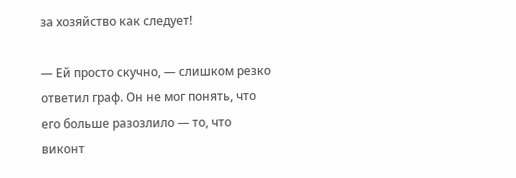за хозяйство как следует!

— Ей просто скучно, — слишком резко ответил граф. Он не мог понять, что его больше разозлило — то, что виконт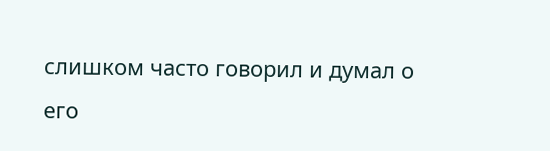слишком часто говорил и думал о его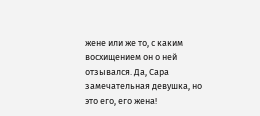жене или же то, с каким восхищением он о ней отзывался. Да, Сара замечательная девушка, но это его, его жена!